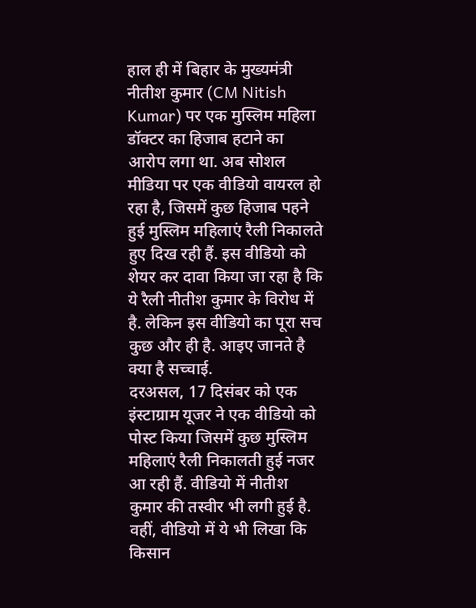हाल ही में बिहार के मुख्यमंत्री नीतीश कुमार (CM Nitish Kumar) पर एक मुस्लिम महिला डॉक्टर का हिजाब हटाने का आरोप लगा था. अब सोशल मीडिया पर एक वीडियो वायरल हो रहा है, जिसमें कुछ हिजाब पहने हुई मुस्लिम महिलाएं रैली निकालते हुए दिख रही हैं. इस वीडियो को शेयर कर दावा किया जा रहा है कि ये रैली नीतीश कुमार के विरोध में है. लेकिन इस वीडियो का पूरा सच कुछ और ही है. आइए जानते है क्या है सच्चाई.
दरअसल, 17 दिसंबर को एक इंस्टाग्राम यूजर ने एक वीडियो को पोस्ट किया जिसमें कुछ मुस्लिम महिलाएं रैली निकालती हुई नजर आ रही हैं. वीडियो में नीतीश कुमार की तस्वीर भी लगी हुई है. वहीं, वीडियो में ये भी लिखा कि किसान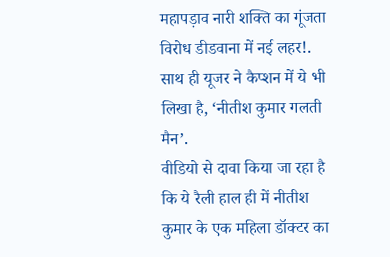महापड़ाव नारी शक्ति का गूंजता विरोध डीडवाना में नई लहर!. साथ ही यूजर ने कैप्शन में ये भी लिखा है, ‘नीतीश कुमार गलती मैन’.
वीडियो से दावा किया जा रहा है कि ये रैली हाल ही में नीतीश कुमार के एक महिला डॉक्टर का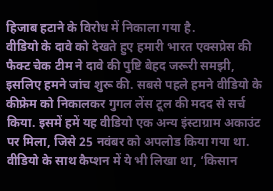हिजाब हटाने के विरोध में निकाला गया है.
वीडियो के दावे को देखते हुए हमारी भारत एक्सप्रेस की फैक्ट चेक टीम ने दावे की पुष्टि बेहद जरूरी समझी, इसलिए हमने जांच शुरू की. सबसे पहले हमने वीडियो के कीफ्रेम को निकालकर गुगल लेंस टूल की मदद से सर्च किया. इसमें हमें यह वीडियो एक अन्य इंस्टाग्राम अकाउंट पर मिला, जिसे 25 नवंबर को अपलोड किया गया था. वीडियो के साथ कैप्शन में ये भी लिखा था, ‘किसान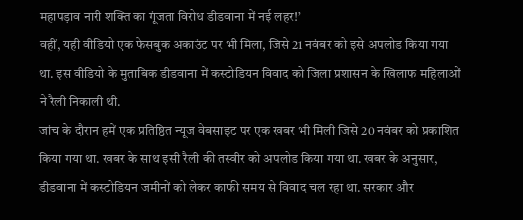महापड़ाव नारी शक्ति का गूंजता विरोध डीडवाना में नई लहर!’
वहीं, यही वीडियो एक फेसबुक अकाउंट पर भी मिला, जिसे 21 नवंबर को इसे अपलोड किया गया था. इस वीडियो के मुताबिक डीडवाना में कस्टोडियन विवाद को जिला प्रशासन के खिलाफ महिलाओं ने रैली निकाली थी.
जांच के दौरान हमें एक प्रतिष्ठित न्यूज वेबसाइट पर एक खबर भी मिली जिसे 20 नवंबर को प्रकाशित किया गया था. खबर के साथ इसी रैली की तस्वीर को अपलोड किया गया था. खबर के अनुसार, डीडवाना में कस्टोडियन जमीनों को लेकर काफी समय से विवाद चल रहा था. सरकार और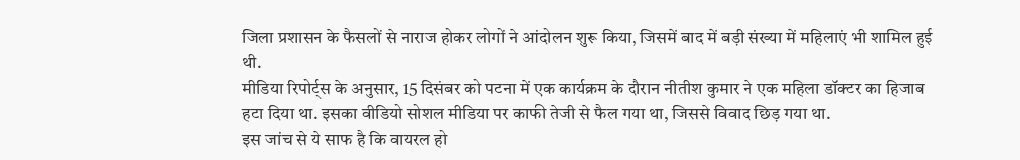जिला प्रशासन के फैसलों से नाराज होकर लोगों ने आंदोलन शुरू किया, जिसमें बाद में बड़ी संख्या में महिलाएं भी शामिल हुई थी.
मीडिया रिपोर्ट्स के अनुसार, 15 दिसंबर को पटना में एक कार्यक्रम के दौरान नीतीश कुमार ने एक महिला डॉक्टर का हिजाब हटा दिया था. इसका वीडियो सोशल मीडिया पर काफी तेजी से फैल गया था, जिससे विवाद छिड़ गया था.
इस जांच से ये साफ है कि वायरल हो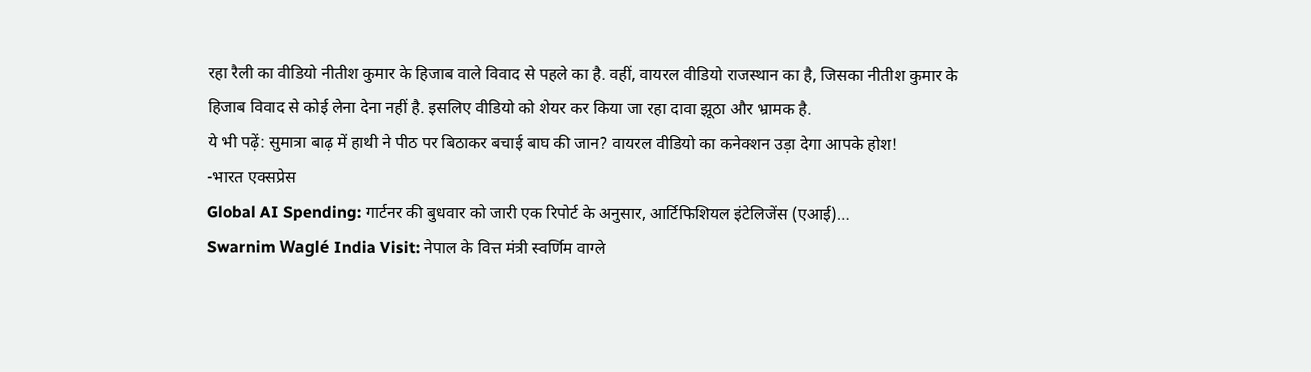रहा रैली का वीडियो नीतीश कुमार के हिजाब वाले विवाद से पहले का है. वहीं, वायरल वीडियो राजस्थान का है, जिसका नीतीश कुमार के हिजाब विवाद से कोई लेना देना नहीं है. इसलिए वीडियो को शेयर कर किया जा रहा दावा झूठा और भ्रामक है.
ये भी पढ़ें: सुमात्रा बाढ़ में हाथी ने पीठ पर बिठाकर बचाई बाघ की जान? वायरल वीडियो का कनेक्शन उड़ा देगा आपके होश!
-भारत एक्सप्रेस
Global AI Spending: गार्टनर की बुधवार को जारी एक रिपोर्ट के अनुसार, आर्टिफिशियल इंटेलिजेंस (एआई)…
Swarnim Waglé India Visit: नेपाल के वित्त मंत्री स्वर्णिम वाग्ले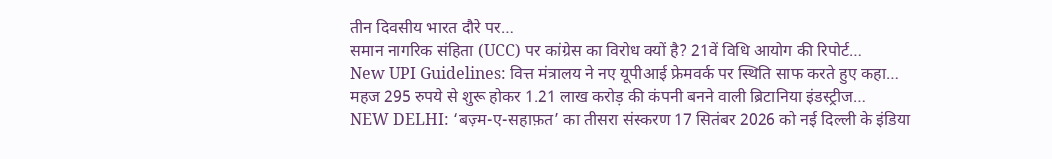तीन दिवसीय भारत दौरे पर…
समान नागरिक संहिता (UCC) पर कांग्रेस का विरोध क्यों है? 21वें विधि आयोग की रिपोर्ट…
New UPI Guidelines: वित्त मंत्रालय ने नए यूपीआई फ्रेमवर्क पर स्थिति साफ करते हुए कहा…
महज 295 रुपये से शुरू होकर 1.21 लाख करोड़ की कंपनी बनने वाली ब्रिटानिया इंडस्ट्रीज…
NEW DELHI: ‘बज़्म-ए-सहाफ़त’ का तीसरा संस्करण 17 सितंबर 2026 को नई दिल्ली के इंडिया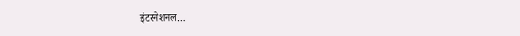इंटरनेशनल…